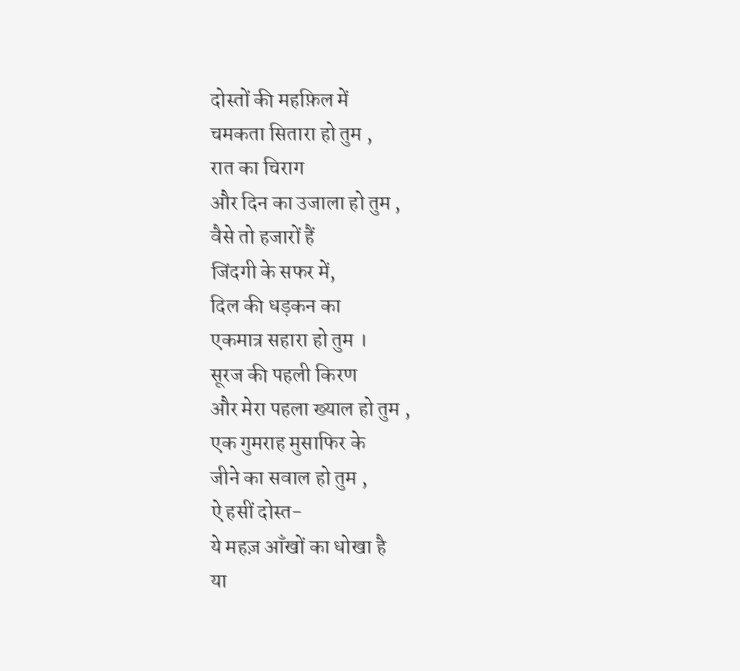दोस्तों की महफ़िल में
चमकता सितारा हो तुम ,
रात का चिराग
और दिन का उजाला हो तुम ,
वैसे तो हजारों हैं
जिंदगी के सफर में,
दिल की धड़कन का
एकमात्र सहारा हो तुम ।
सूरज की पहली किरण
और मेरा पहला ख्याल हो तुम ,
एक गुमराह मुसाफिर के
जीने का सवाल हो तुम ,
ऐ हसीं दोस्त-
ये महज़ आँखों का धोखा है
या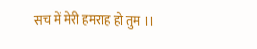सच में मेरी हमराह हो तुम ।।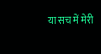या सच में मेरी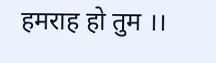हमराह हो तुम ।।